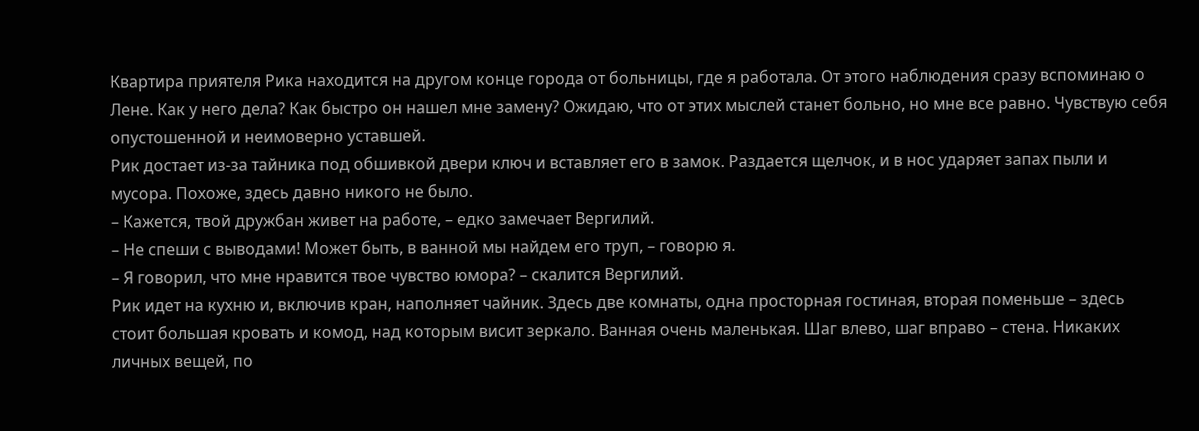Квартира приятеля Рика находится на другом конце города от больницы, где я работала. От этого наблюдения сразу вспоминаю о Лене. Как у него дела? Как быстро он нашел мне замену? Ожидаю, что от этих мыслей станет больно, но мне все равно. Чувствую себя опустошенной и неимоверно уставшей.
Рик достает из-за тайника под обшивкой двери ключ и вставляет его в замок. Раздается щелчок, и в нос ударяет запах пыли и мусора. Похоже, здесь давно никого не было.
– Кажется, твой дружбан живет на работе, – едко замечает Вергилий.
– Не спеши с выводами! Может быть, в ванной мы найдем его труп, – говорю я.
– Я говорил, что мне нравится твое чувство юмора? – скалится Вергилий.
Рик идет на кухню и, включив кран, наполняет чайник. Здесь две комнаты, одна просторная гостиная, вторая поменьше – здесь стоит большая кровать и комод, над которым висит зеркало. Ванная очень маленькая. Шаг влево, шаг вправо – стена. Никаких личных вещей, по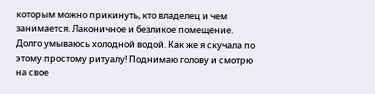которым можно прикинуть, кто владелец и чем занимается. Лаконичное и безликое помещение.
Долго умываюсь холодной водой. Как же я скучала по этому простому ритуалу! Поднимаю голову и смотрю на свое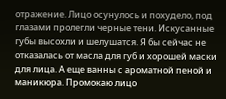отражение. Лицо осунулось и похудело, под глазами пролегли черные тени. Искусанные губы высохли и шелушатся. Я бы сейчас не отказалась от масла для губ и хорошей маски для лица. А еще ванны с ароматной пеной и маникюра. Промокаю лицо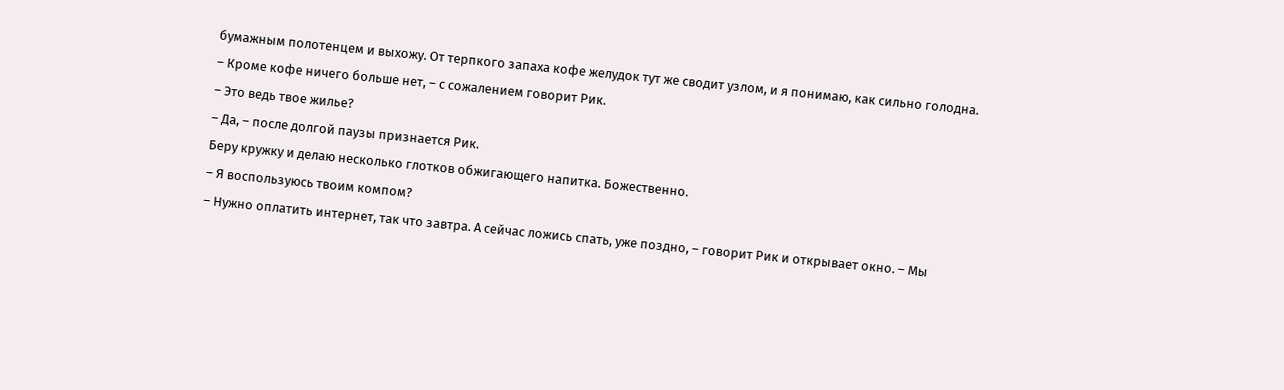бумажным полотенцем и выхожу. От терпкого запаха кофе желудок тут же сводит узлом, и я понимаю, как сильно голодна.
– Кроме кофе ничего больше нет, – с сожалением говорит Рик.
– Это ведь твое жилье?
– Да, – после долгой паузы признается Рик.
Беру кружку и делаю несколько глотков обжигающего напитка. Божественно.
– Я воспользуюсь твоим компом?
– Нужно оплатить интернет, так что завтра. А сейчас ложись спать, уже поздно, – говорит Рик и открывает окно. – Мы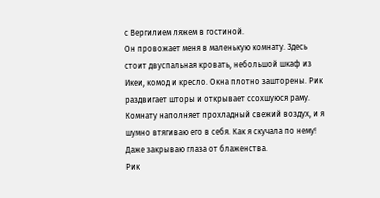с Вергилием ляжем в гостиной.
Он провожает меня в маленькую комнату. Здесь стоит двуспальная кровать, небольшой шкаф из Икеи, комод и кресло. Окна плотно зашторены. Рик раздвигает шторы и открывает ссохшуюся раму. Комнату наполняет прохладный свежий воздух, и я шумно втягиваю его в себя. Как я скучала по нему! Даже закрываю глаза от блаженства.
Рик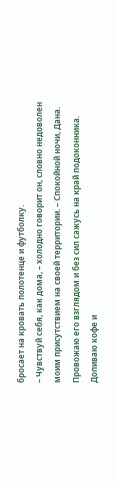бросает на кровать полотенце и футболку.
– Чувствуй себя, как дома, – холодно говорит он, словно недоволен моим присутствием на своей территории. – Спокойной ночи, Дана.
Провожаю его взглядом и без сил сажусь на край подоконника. Допиваю кофе и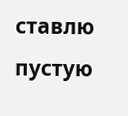ставлю пустую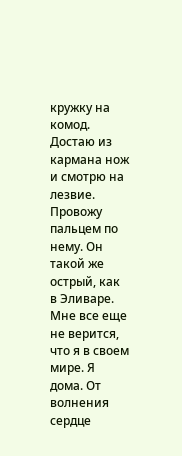кружку на комод. Достаю из кармана нож и смотрю на лезвие. Провожу пальцем по нему. Он такой же острый, как в Эливаре. Мне все еще не верится, что я в своем мире. Я дома. От волнения сердце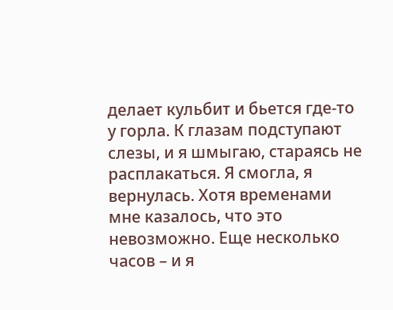делает кульбит и бьется где-то у горла. К глазам подступают слезы, и я шмыгаю, стараясь не расплакаться. Я смогла, я вернулась. Хотя временами мне казалось, что это невозможно. Еще несколько часов – и я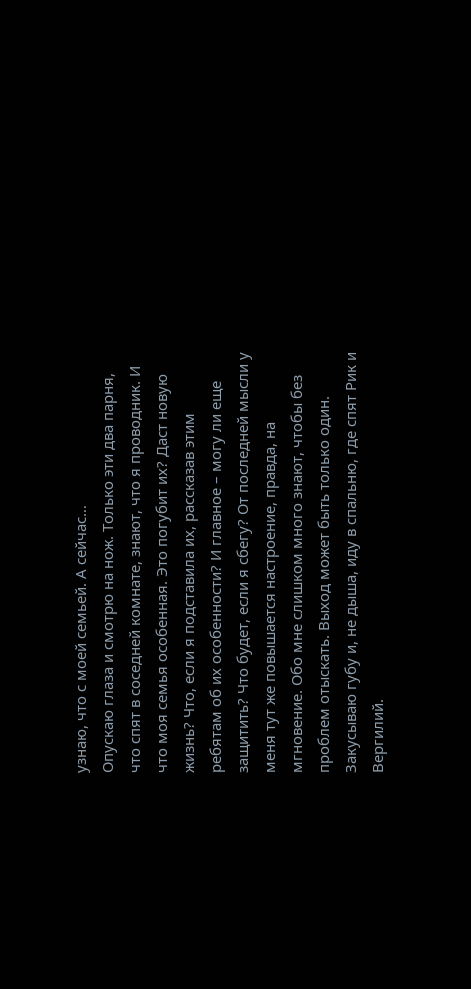узнаю, что с моей семьей. А сейчас…
Опускаю глаза и смотрю на нож. Только эти два парня, что спят в соседней комнате, знают, что я проводник. И что моя семья особенная. Это погубит их? Даст новую жизнь? Что, если я подставила их, рассказав этим ребятам об их особенности? И главное – могу ли еще защитить? Что будет, если я сбегу? От последней мысли у меня тут же повышается настроение, правда, на мгновение. Обо мне слишком много знают, чтобы без проблем отыскать. Выход может быть только один.
Закусываю губу и, не дыша, иду в спальню, где спят Рик и Вергилий.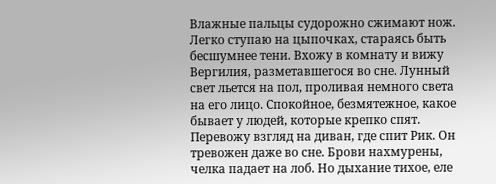Влажные пальцы судорожно сжимают нож. Легко ступаю на цыпочках, стараясь быть бесшумнее тени. Вхожу в комнату и вижу Вергилия, разметавшегося во сне. Лунный свет льется на пол, проливая немного света на его лицо. Спокойное, безмятежное, какое бывает у людей, которые крепко спят. Перевожу взгляд на диван, где спит Рик. Он тревожен даже во сне. Брови нахмурены, челка падает на лоб. Но дыхание тихое, еле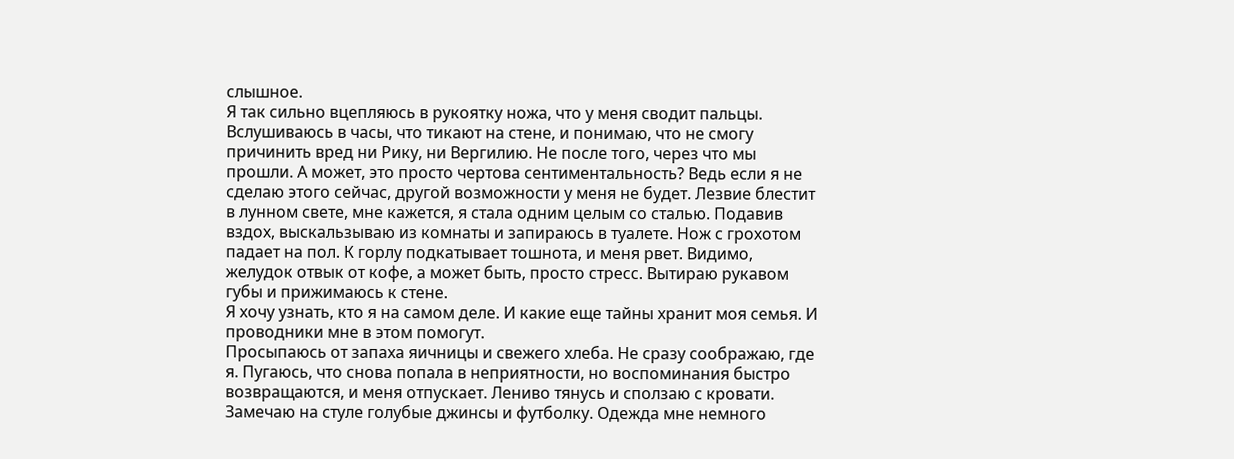слышное.
Я так сильно вцепляюсь в рукоятку ножа, что у меня сводит пальцы. Вслушиваюсь в часы, что тикают на стене, и понимаю, что не смогу причинить вред ни Рику, ни Вергилию. Не после того, через что мы прошли. А может, это просто чертова сентиментальность? Ведь если я не сделаю этого сейчас, другой возможности у меня не будет. Лезвие блестит в лунном свете, мне кажется, я стала одним целым со сталью. Подавив вздох, выскальзываю из комнаты и запираюсь в туалете. Нож с грохотом падает на пол. К горлу подкатывает тошнота, и меня рвет. Видимо, желудок отвык от кофе, а может быть, просто стресс. Вытираю рукавом губы и прижимаюсь к стене.
Я хочу узнать, кто я на самом деле. И какие еще тайны хранит моя семья. И проводники мне в этом помогут.
Просыпаюсь от запаха яичницы и свежего хлеба. Не сразу соображаю, где я. Пугаюсь, что снова попала в неприятности, но воспоминания быстро возвращаются, и меня отпускает. Лениво тянусь и сползаю с кровати. Замечаю на стуле голубые джинсы и футболку. Одежда мне немного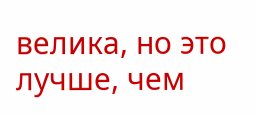велика, но это лучше, чем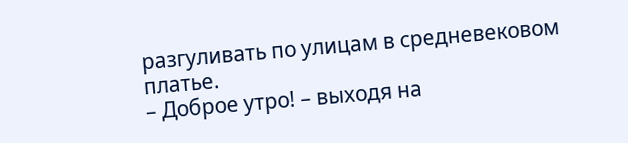разгуливать по улицам в средневековом платье.
– Доброе утро! – выходя на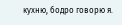кухню, бодро говорю я.